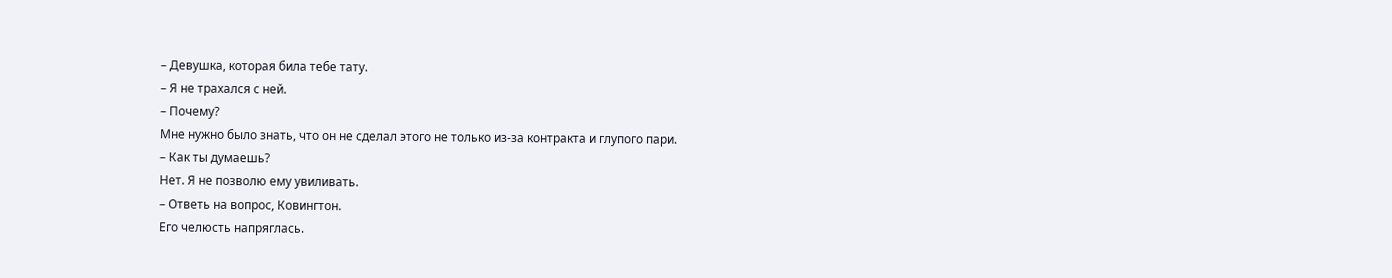– Девушка, которая била тебе тату.
– Я не трахался с ней.
– Почему?
Мне нужно было знать, что он не сделал этого не только из-за контракта и глупого пари.
– Как ты думаешь?
Нет. Я не позволю ему увиливать.
– Ответь на вопрос, Ковингтон.
Его челюсть напряглась.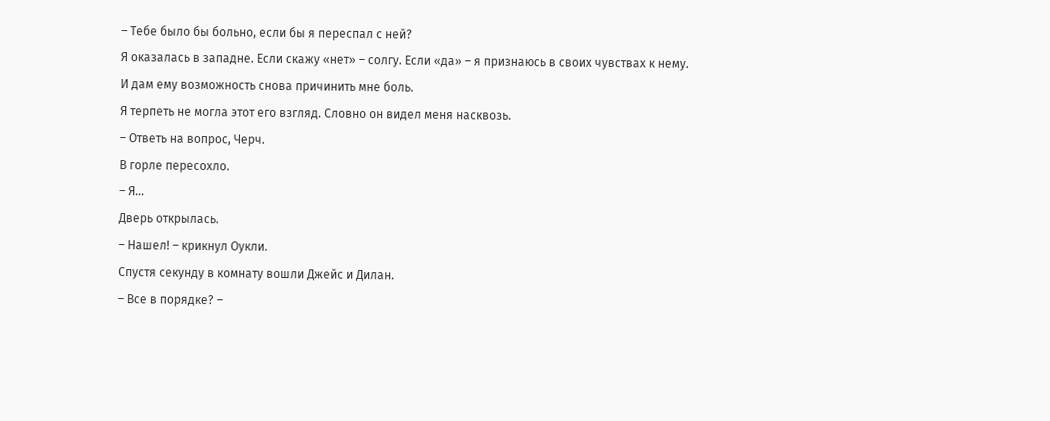– Тебе было бы больно, если бы я переспал с ней?
Я оказалась в западне. Если скажу «нет» – солгу. Если «да» – я признаюсь в своих чувствах к нему.
И дам ему возможность снова причинить мне боль.
Я терпеть не могла этот его взгляд. Словно он видел меня насквозь.
– Ответь на вопрос, Черч.
В горле пересохло.
– Я…
Дверь открылась.
– Нашел! – крикнул Оукли.
Спустя секунду в комнату вошли Джейс и Дилан.
– Все в порядке? –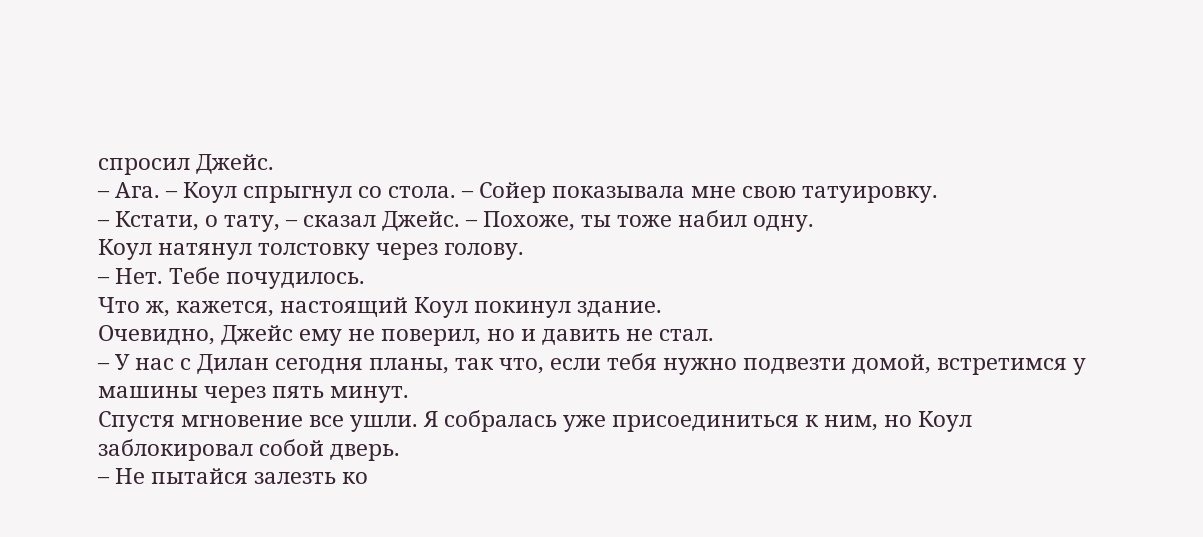спросил Джейс.
– Ага. – Коул спрыгнул со стола. – Сойер показывала мне свою татуировку.
– Кстати, о тату, – сказал Джейс. – Похоже, ты тоже набил одну.
Коул натянул толстовку через голову.
– Нет. Тебе почудилось.
Что ж, кажется, настоящий Коул покинул здание.
Очевидно, Джейс ему не поверил, но и давить не стал.
– У нас с Дилан сегодня планы, так что, если тебя нужно подвезти домой, встретимся у машины через пять минут.
Спустя мгновение все ушли. Я собралась уже присоединиться к ним, но Коул заблокировал собой дверь.
– Не пытайся залезть ко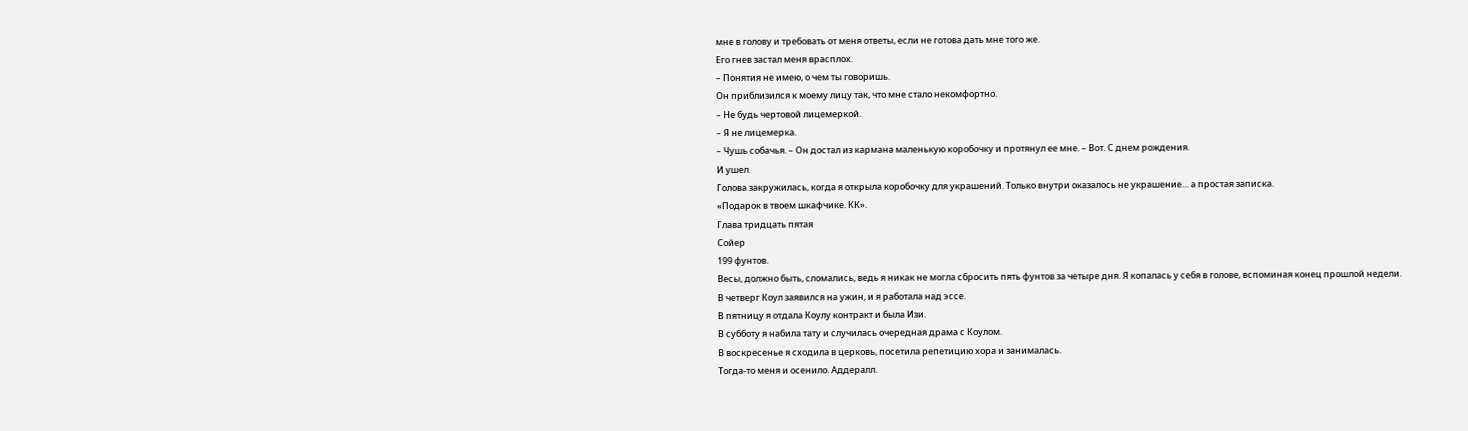мне в голову и требовать от меня ответы, если не готова дать мне того же.
Его гнев застал меня врасплох.
– Понятия не имею, о чем ты говоришь.
Он приблизился к моему лицу так, что мне стало некомфортно.
– Не будь чертовой лицемеркой.
– Я не лицемерка.
– Чушь собачья. – Он достал из кармана маленькую коробочку и протянул ее мне. – Вот. С днем рождения.
И ушел.
Голова закружилась, когда я открыла коробочку для украшений. Только внутри оказалось не украшение… а простая записка.
«Подарок в твоем шкафчике. КК».
Глава тридцать пятая
Сойер
199 фунтов.
Весы, должно быть, сломались, ведь я никак не могла сбросить пять фунтов за четыре дня. Я копалась у себя в голове, вспоминая конец прошлой недели.
В четверг Коул заявился на ужин, и я работала над эссе.
В пятницу я отдала Коулу контракт и была Изи.
В субботу я набила тату и случилась очередная драма с Коулом.
В воскресенье я сходила в церковь, посетила репетицию хора и занималась.
Тогда-то меня и осенило. Аддералл.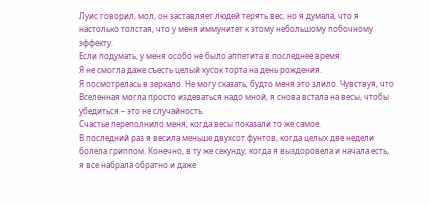Луис говорил, мол, он заставляет людей терять вес, но я думала, что я настолько толстая, что у меня иммунитет к этому небольшому побочному эффекту.
Если подумать, у меня особо не было аппетита в последнее время.
Я не смогла даже съесть целый кусок торта на день рождения.
Я посмотрелась в зеркало. Не могу сказать, будто меня это злило. Чувствуя, что Вселенная могла просто издеваться надо мной, я снова встала на весы, чтобы убедиться – это не случайность.
Счастье переполнило меня, когда весы показали то же самое.
В последний раз я весила меньше двухсот фунтов, когда целых две недели болела гриппом. Конечно, в ту же секунду, когда я выздоровела и начала есть, я все набрала обратно и даже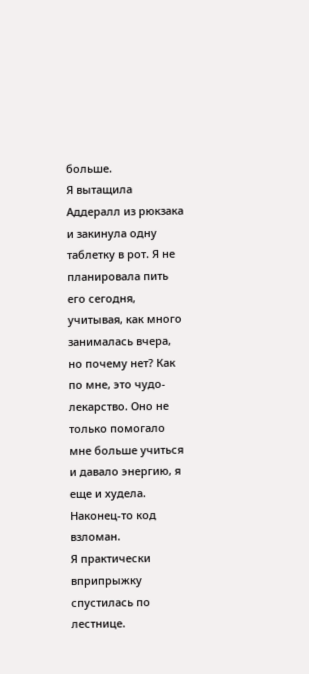больше.
Я вытащила Аддералл из рюкзака и закинула одну таблетку в рот. Я не планировала пить его сегодня, учитывая, как много занималась вчера, но почему нет? Как по мне, это чудо-лекарство. Оно не только помогало мне больше учиться и давало энергию, я еще и худела. Наконец-то код взломан.
Я практически вприпрыжку спустилась по лестнице.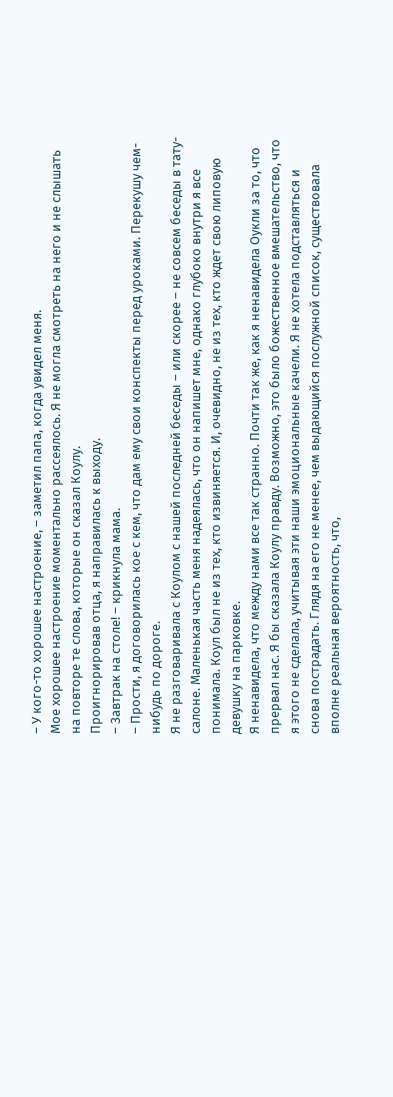– У кого-то хорошее настроение, – заметил папа, когда увидел меня.
Мое хорошее настроение моментально рассеялось. Я не могла смотреть на него и не слышать на повторе те слова, которые он сказал Коулу.
Проигнорировав отца, я направилась к выходу.
– Завтрак на столе! – крикнула мама.
– Прости, я договорилась кое с кем, что дам ему свои конспекты перед уроками. Перекушу чем-нибудь по дороге.
Я не разговаривала с Коулом с нашей последней беседы – или скорее – не совсем беседы в тату-салоне. Маленькая часть меня надеялась, что он напишет мне, однако глубоко внутри я все понимала. Коул был не из тех, кто извиняется. И, очевидно, не из тех, кто ждет свою липовую девушку на парковке.
Я ненавидела, что между нами все так странно. Почти так же, как я ненавидела Оукли за то, что прервал нас. Я бы сказала Коулу правду. Возможно, это было божественное вмешательство, что я этого не сделала, учитывая эти наши эмоциональные качели. Я не хотела подставляться и снова пострадать. Глядя на его не менее, чем выдающийся послужной список, существовала вполне реальная вероятность, что,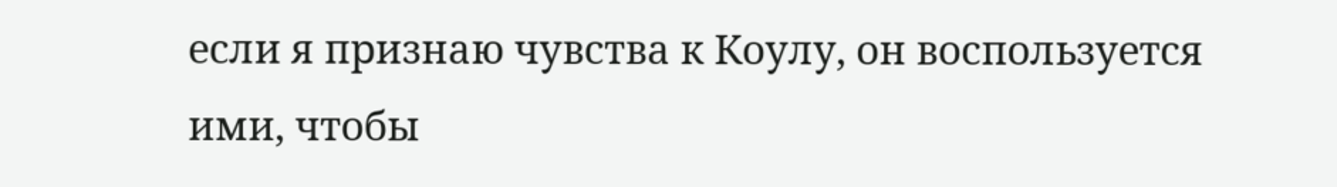если я признаю чувства к Коулу, он воспользуется ими, чтобы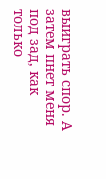выиграть спор. А затем пнет меня под зад, как только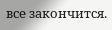все закончится.